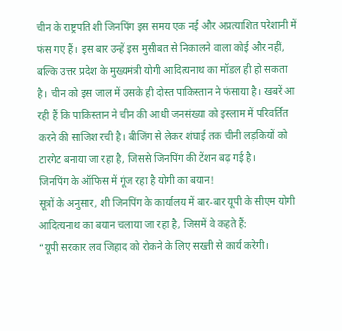चीन के राष्ट्रपति शी जिनपिंग इस समय एक नई और अप्रत्याशित परेशानी में फंस गए हैं। इस बार उन्हें इस मुसीबत से निकालने वाला कोई और नहीं, बल्कि उत्तर प्रदेश के मुख्यमंत्री योगी आदित्यनाथ का मॉडल ही हो सकता है। चीन को इस जाल में उसके ही दोस्त पाकिस्तान ने फंसाया है। खबरें आ रही हैं कि पाकिस्तान ने चीन की आधी जनसंख्या को इस्लाम में परिवर्तित करने की साजिश रची है। बीजिंग से लेकर शंघाई तक चीनी लड़कियों को टारगेट बनाया जा रहा है, जिससे जिनपिंग की टेंशन बढ़ गई है।
जिनपिंग के ऑफिस में गूंज रहा है योगी का बयान!
सूत्रों के अनुसार, शी जिनपिंग के कार्यालय में बार-बार यूपी के सीएम योगी आदित्यनाथ का बयान चलाया जा रहा है, जिसमें वे कहते हैं:
“यूपी सरकार लव जिहाद को रोकने के लिए सख्ती से कार्य करेगी।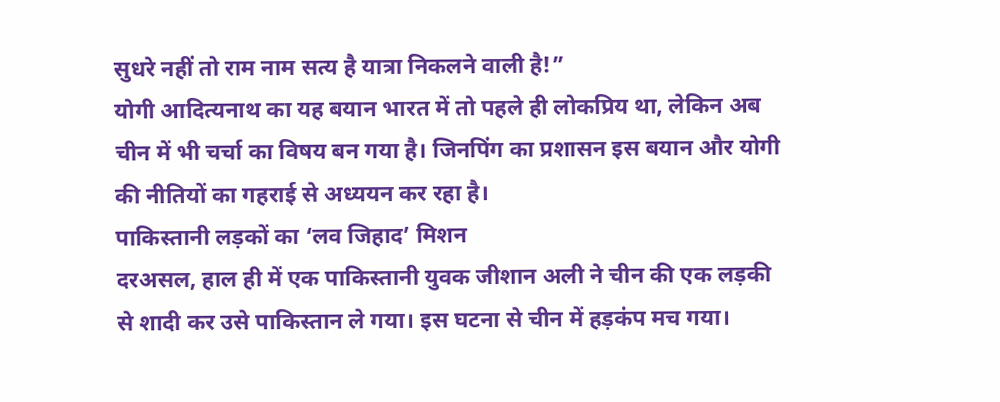सुधरे नहीं तो राम नाम सत्य है यात्रा निकलने वाली है!”
योगी आदित्यनाथ का यह बयान भारत में तो पहले ही लोकप्रिय था, लेकिन अब चीन में भी चर्चा का विषय बन गया है। जिनपिंग का प्रशासन इस बयान और योगी की नीतियों का गहराई से अध्ययन कर रहा है।
पाकिस्तानी लड़कों का ‘लव जिहाद’ मिशन
दरअसल, हाल ही में एक पाकिस्तानी युवक जीशान अली ने चीन की एक लड़की से शादी कर उसे पाकिस्तान ले गया। इस घटना से चीन में हड़कंप मच गया।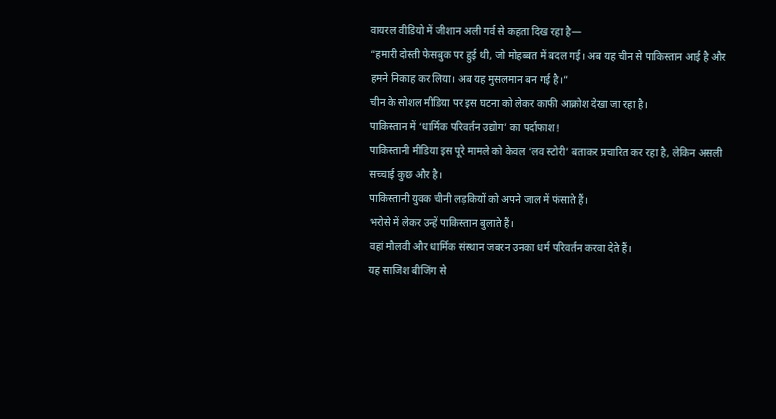वायरल वीडियो में जीशान अली गर्व से कहता दिख रहा है—
“हमारी दोस्ती फेसबुक पर हुई थी, जो मोहब्बत में बदल गई। अब यह चीन से पाकिस्तान आई है और हमने निकाह कर लिया। अब यह मुसलमान बन गई है।”
चीन के सोशल मीडिया पर इस घटना को लेकर काफी आक्रोश देखा जा रहा है।
पाकिस्तान में ‘धार्मिक परिवर्तन उद्योग’ का पर्दाफाश!
पाकिस्तानी मीडिया इस पूरे मामले को केवल ‘लव स्टोरी’ बताकर प्रचारित कर रहा है, लेकिन असली सच्चाई कुछ और है।
पाकिस्तानी युवक चीनी लड़कियों को अपने जाल में फंसाते हैं।
भरोसे में लेकर उन्हें पाकिस्तान बुलाते हैं।
वहां मौलवी और धार्मिक संस्थान जबरन उनका धर्म परिवर्तन करवा देते हैं।
यह साजिश बीजिंग से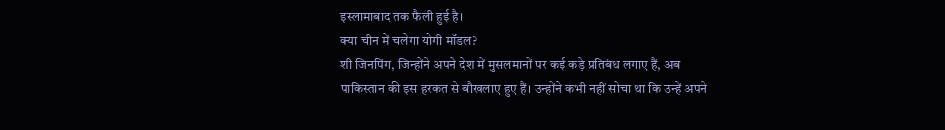इस्लामाबाद तक फैली हुई है।
क्या चीन में चलेगा योगी मॉडल?
शी जिनपिंग, जिन्होंने अपने देश में मुसलमानों पर कई कड़े प्रतिबंध लगाए हैं, अब पाकिस्तान की इस हरकत से बौखलाए हुए हैं। उन्होंने कभी नहीं सोचा था कि उन्हें अपने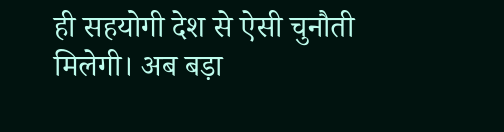ही सहयोगी देश से ऐसी चुनौती मिलेगी। अब बड़ा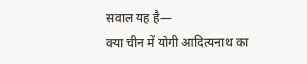सवाल यह है—
क्या चीन में योगी आदित्यनाथ का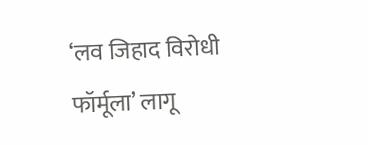‘लव जिहाद विरोधी फॉर्मूला’ लागू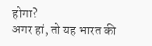होगा?
अगर हां, तो यह भारत की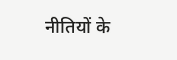नीतियों के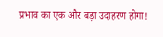प्रभाव का एक और बड़ा उदाहरण होगा!